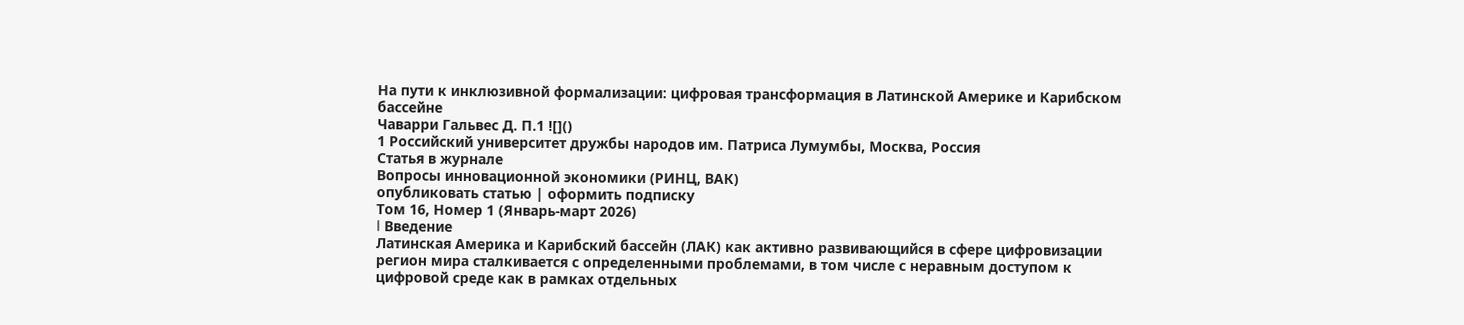На пути к инклюзивной формализации: цифровая трансформация в Латинской Америке и Карибском бассейне
Чаварри Гальвес Д. П.1 ![]()
1 Российский университет дружбы народов им. Патриса Лумумбы, Москва, Россия
Статья в журнале
Вопросы инновационной экономики (РИНЦ, ВАК)
опубликовать статью | оформить подписку
Том 16, Номер 1 (Январь-март 2026)
I Введение
Латинская Америка и Карибский бассейн (ЛАК) как активно развивающийся в сфере цифровизации регион мира сталкивается с определенными проблемами, в том числе с неравным доступом к цифровой среде как в рамках отдельных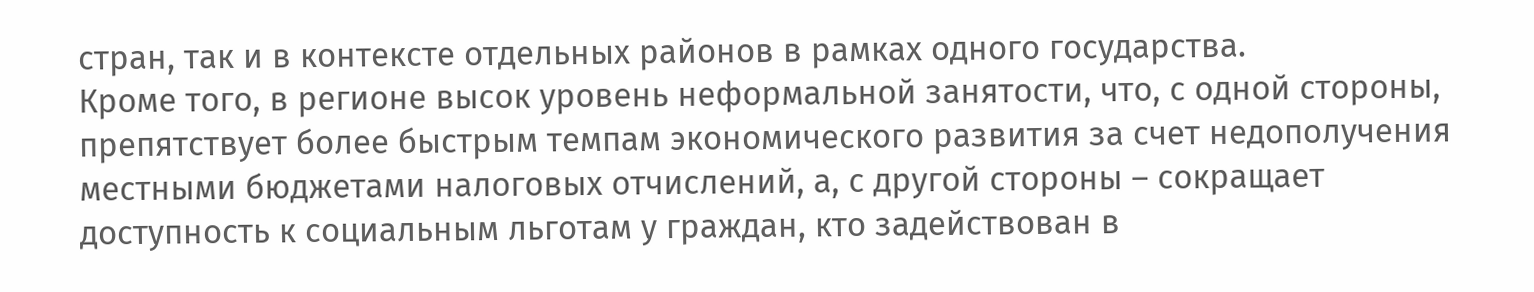стран, так и в контексте отдельных районов в рамках одного государства.
Кроме того, в регионе высок уровень неформальной занятости, что, с одной стороны, препятствует более быстрым темпам экономического развития за счет недополучения местными бюджетами налоговых отчислений, а, с другой стороны – сокращает доступность к социальным льготам у граждан, кто задействован в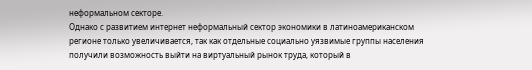неформальном секторе.
Однако с развитием интернет неформальный сектор экономики в латиноамериканском регионе только увеличивается, так как отдельные социально уязвимые группы населения получили возможность выйти на виртуальный рынок труда, который в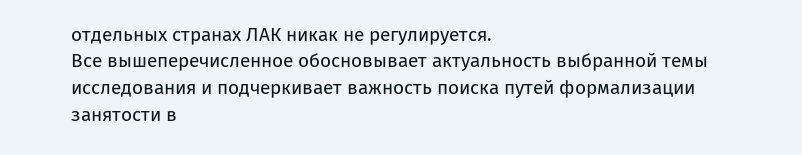отдельных странах ЛАК никак не регулируется.
Все вышеперечисленное обосновывает актуальность выбранной темы исследования и подчеркивает важность поиска путей формализации занятости в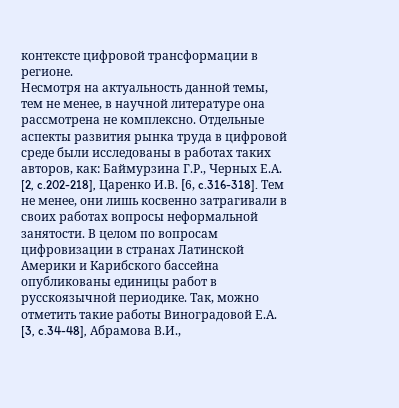контексте цифровой трансформации в регионе.
Несмотря на актуальность данной темы, тем не менее, в научной литературе она рассмотрена не комплексно. Отдельные аспекты развития рынка труда в цифровой среде были исследованы в работах таких авторов, как: Баймурзина Г.Р., Черных Е.А. [2, c.202-218], Царенко И.В. [6, c.316-318]. Тем не менее, они лишь косвенно затрагивали в своих работах вопросы неформальной занятости. В целом по вопросам цифровизации в странах Латинской Америки и Карибского бассейна опубликованы единицы работ в русскоязычной периодике. Так, можно отметить такие работы Виноградовой Е.А. [3, c.34-48], Абрамова В.И.,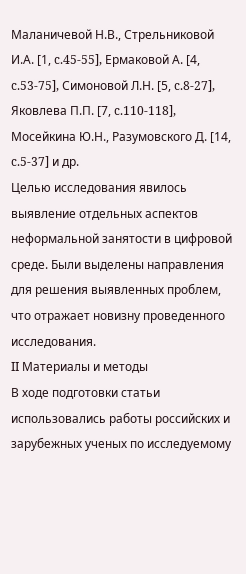Маланичевой Н.В., Стрельниковой И.А. [1, c.45-55], Ермаковой А. [4, c.53-75], Симоновой Л.Н. [5, c.8-27], Яковлева П.П. [7, c.110-118], Мосейкина Ю.Н., Разумовского Д. [14, c.5-37] и др.
Целью исследования явилось выявление отдельных аспектов неформальной занятости в цифровой среде. Были выделены направления для решения выявленных проблем, что отражает новизну проведенного исследования.
II Материалы и методы
В ходе подготовки статьи использовались работы российских и зарубежных ученых по исследуемому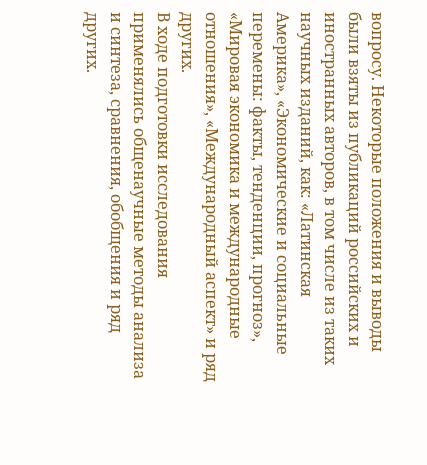вопросу. Некоторые положения и выводы были взяты из публикаций российских и иностранных авторов, в том числе из таких научных изданий, как: «Латинская Америка», «Экономические и социальные перемены: факты, тенденции, прогноз», «Мировая экономика и международные отношения», «Международный аспект» и ряд других.
В ходе подготовки исследования применялись общенаучные методы анализа и синтеза, сравнения, обобщения и ряд других.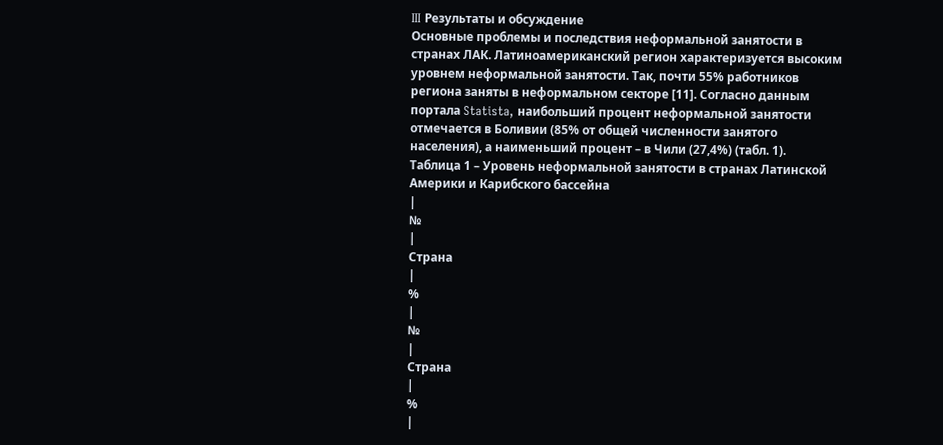III Результаты и обсуждение
Основные проблемы и последствия неформальной занятости в странах ЛАК. Латиноамериканский регион характеризуется высоким уровнем неформальной занятости. Так, почти 55% работников региона заняты в неформальном секторе [11]. Согласно данным портала Statista, наибольший процент неформальной занятости отмечается в Боливии (85% от общей численности занятого населения), а наименьший процент – в Чили (27,4%) (табл. 1).
Таблица 1 – Уровень неформальной занятости в странах Латинской Америки и Карибского бассейна
|
№
|
Страна
|
%
|
№
|
Страна
|
%
|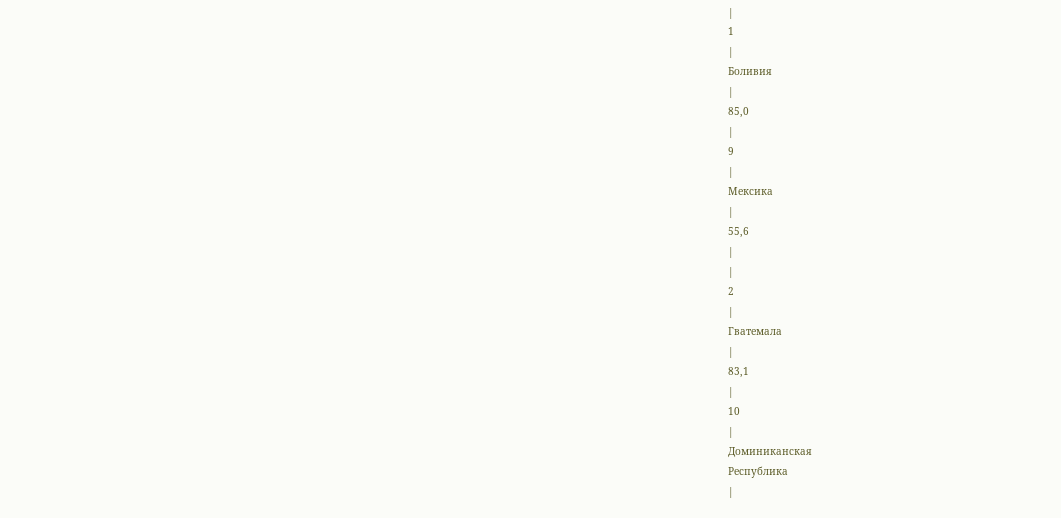|
1
|
Боливия
|
85,0
|
9
|
Мексика
|
55,6
|
|
2
|
Гватемала
|
83,1
|
10
|
Доминиканская
Республика
|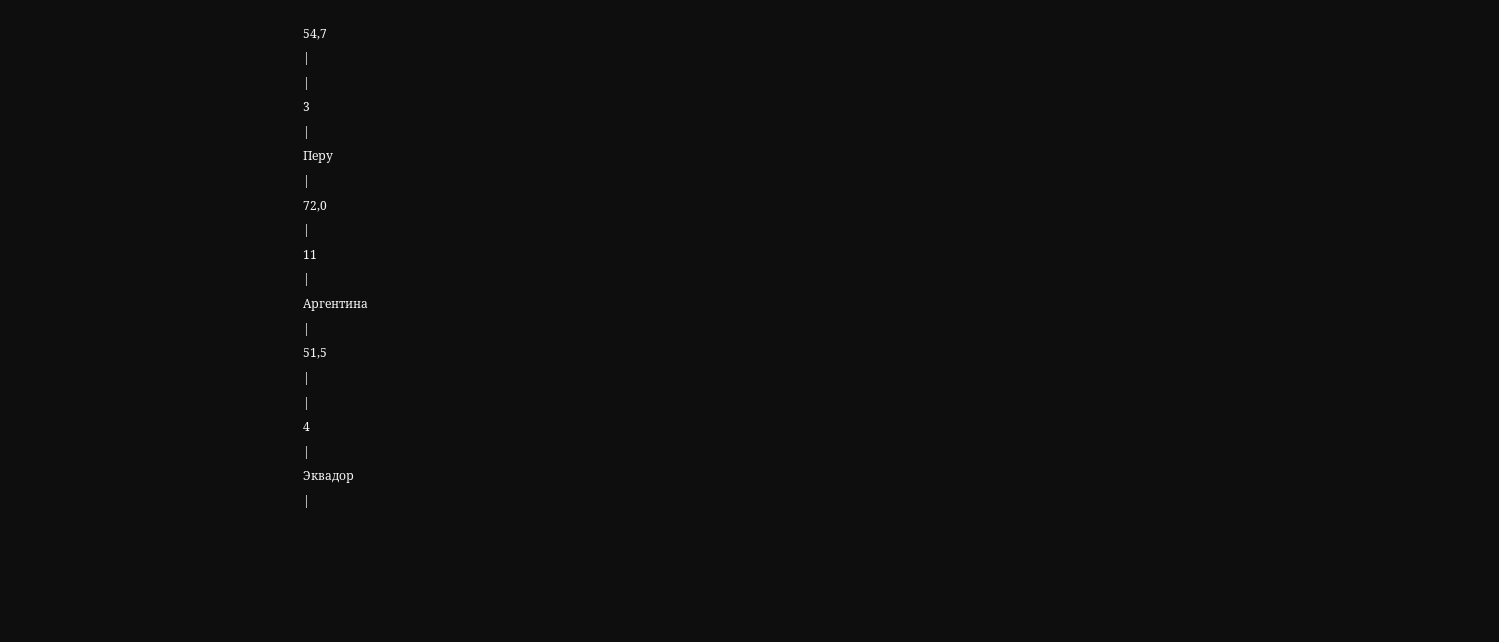54,7
|
|
3
|
Перу
|
72,0
|
11
|
Аргентина
|
51,5
|
|
4
|
Эквадор
|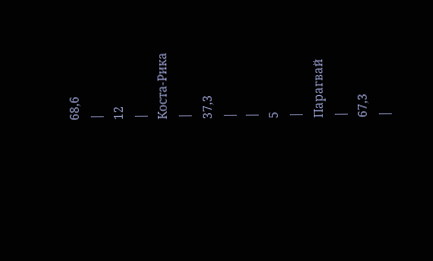68,6
|
12
|
Коста-Рика
|
37,3
|
|
5
|
Парагвай
|
67,3
|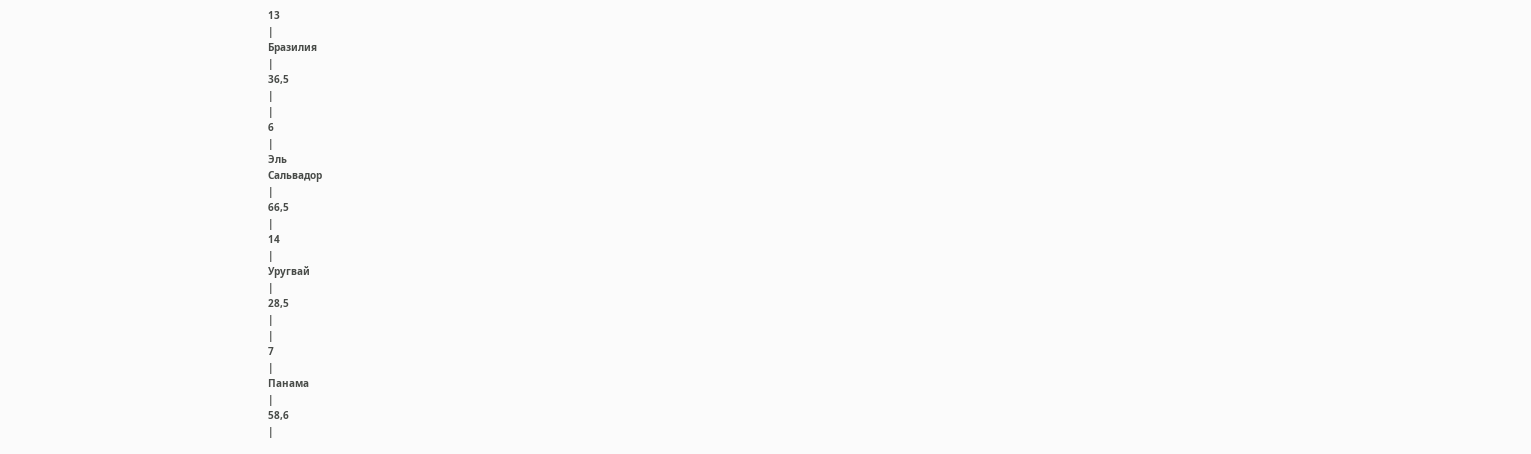13
|
Бразилия
|
36,5
|
|
6
|
Эль
Сальвадор
|
66,5
|
14
|
Уругвай
|
28,5
|
|
7
|
Панама
|
58,6
|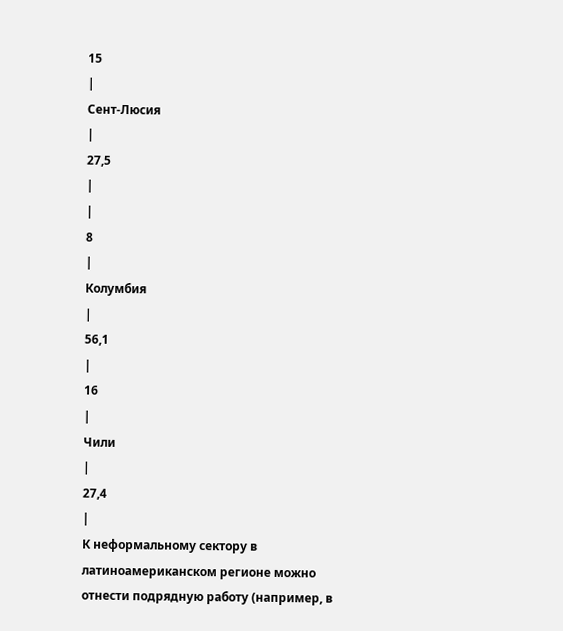15
|
Сент-Люсия
|
27,5
|
|
8
|
Колумбия
|
56,1
|
16
|
Чили
|
27,4
|
К неформальному сектору в латиноамериканском регионе можно отнести подрядную работу (например, в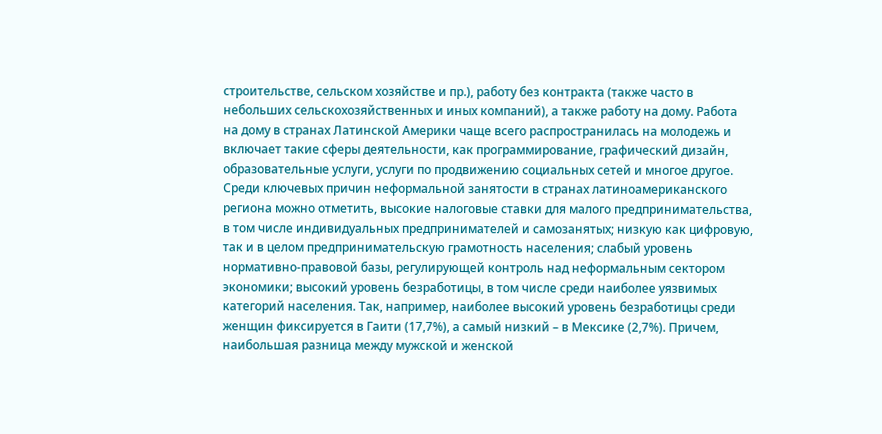строительстве, сельском хозяйстве и пр.), работу без контракта (также часто в небольших сельскохозяйственных и иных компаний), а также работу на дому. Работа на дому в странах Латинской Америки чаще всего распространилась на молодежь и включает такие сферы деятельности, как программирование, графический дизайн, образовательные услуги, услуги по продвижению социальных сетей и многое другое.
Среди ключевых причин неформальной занятости в странах латиноамериканского региона можно отметить, высокие налоговые ставки для малого предпринимательства, в том числе индивидуальных предпринимателей и самозанятых; низкую как цифровую, так и в целом предпринимательскую грамотность населения; слабый уровень нормативно-правовой базы, регулирующей контроль над неформальным сектором экономики; высокий уровень безработицы, в том числе среди наиболее уязвимых категорий населения. Так, например, наиболее высокий уровень безработицы среди женщин фиксируется в Гаити (17,7%), а самый низкий – в Мексике (2,7%). Причем, наибольшая разница между мужской и женской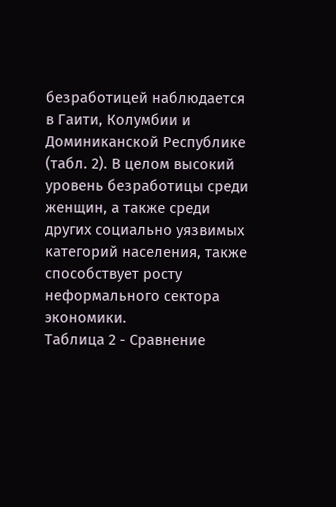безработицей наблюдается в Гаити, Колумбии и Доминиканской Республике (табл. 2). В целом высокий уровень безработицы среди женщин, а также среди других социально уязвимых категорий населения, также способствует росту неформального сектора экономики.
Таблица 2 - Сравнение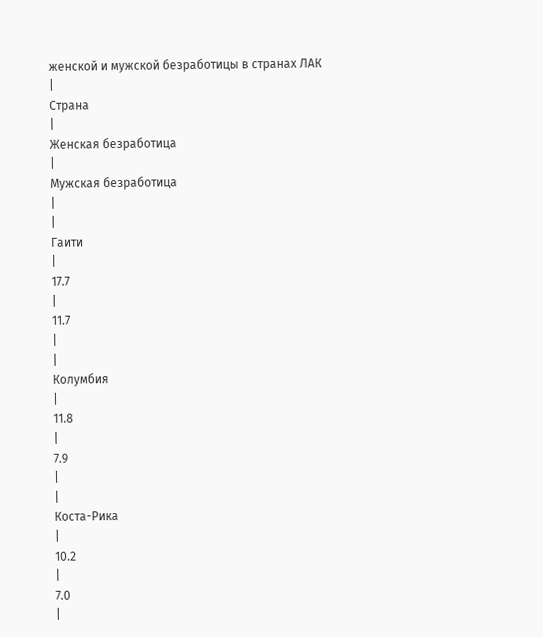женской и мужской безработицы в странах ЛАК
|
Страна
|
Женская безработица
|
Мужская безработица
|
|
Гаити
|
17.7
|
11.7
|
|
Колумбия
|
11.8
|
7.9
|
|
Коста-Рика
|
10.2
|
7.0
|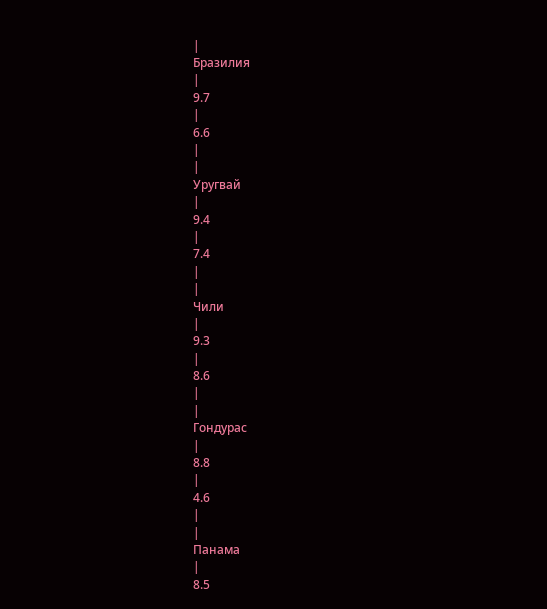|
Бразилия
|
9.7
|
6.6
|
|
Уругвай
|
9.4
|
7.4
|
|
Чили
|
9.3
|
8.6
|
|
Гондурас
|
8.8
|
4.6
|
|
Панама
|
8.5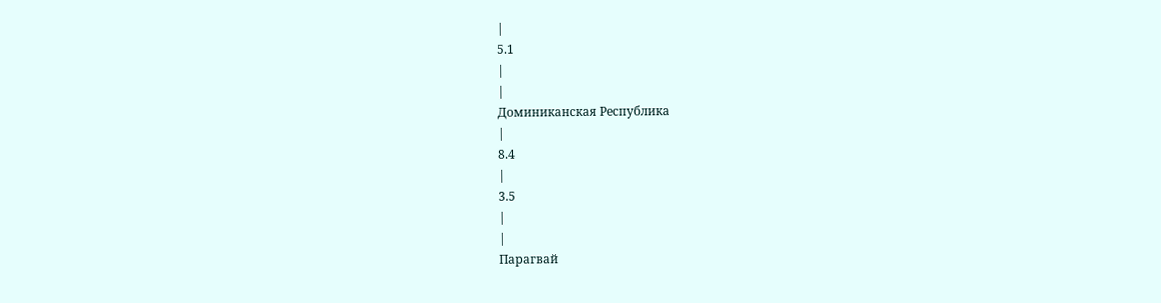|
5.1
|
|
Доминиканская Республика
|
8.4
|
3.5
|
|
Парагвай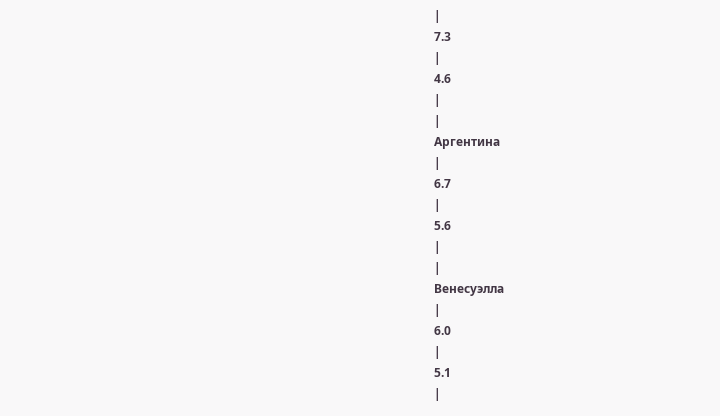|
7.3
|
4.6
|
|
Аргентина
|
6.7
|
5.6
|
|
Венесуэлла
|
6.0
|
5.1
|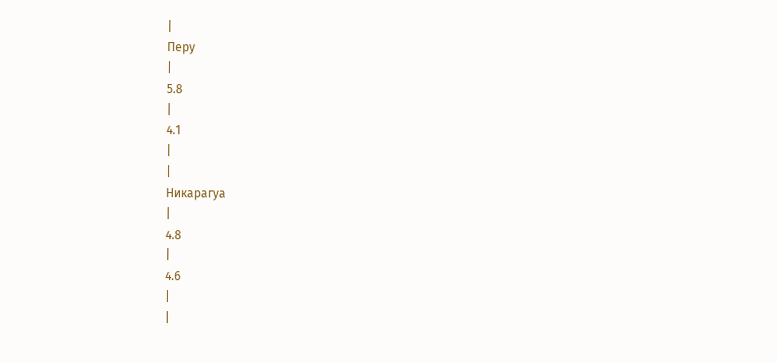|
Перу
|
5.8
|
4.1
|
|
Никарагуа
|
4.8
|
4.6
|
|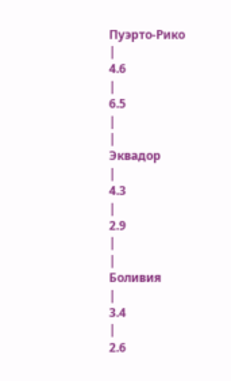Пуэрто-Рико
|
4.6
|
6.5
|
|
Эквадор
|
4.3
|
2.9
|
|
Боливия
|
3.4
|
2.6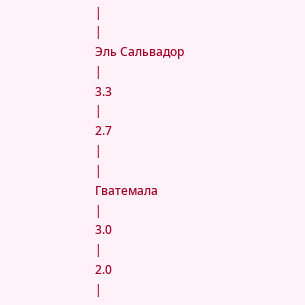|
|
Эль Сальвадор
|
3.3
|
2.7
|
|
Гватемала
|
3.0
|
2.0
|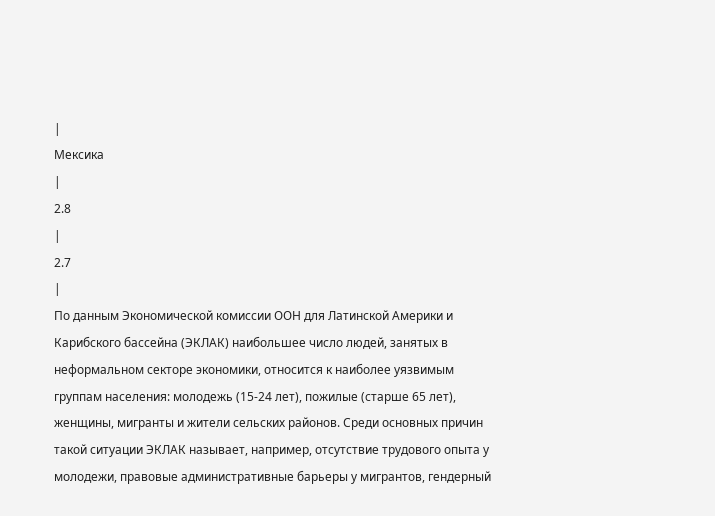|
Мексика
|
2.8
|
2.7
|
По данным Экономической комиссии ООН для Латинской Америки и Карибского бассейна (ЭКЛАК) наибольшее число людей, занятых в неформальном секторе экономики, относится к наиболее уязвимым группам населения: молодежь (15-24 лет), пожилые (старше 65 лет), женщины, мигранты и жители сельских районов. Среди основных причин такой ситуации ЭКЛАК называет, например, отсутствие трудового опыта у молодежи, правовые административные барьеры у мигрантов, гендерный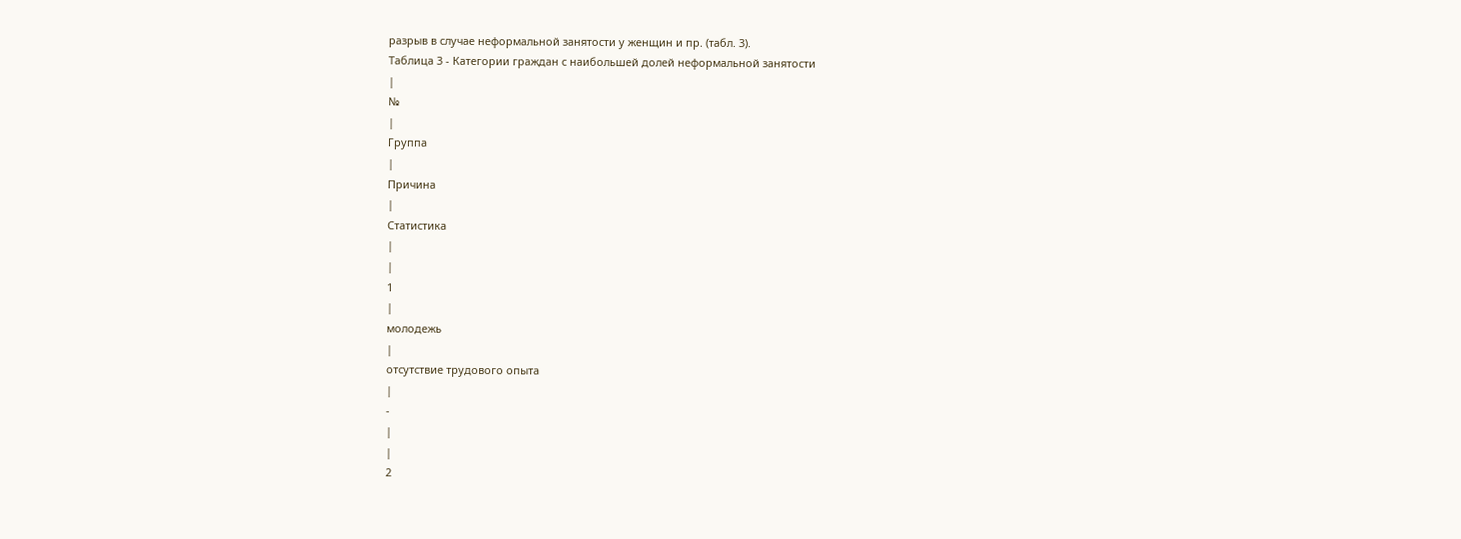разрыв в случае неформальной занятости у женщин и пр. (табл. 3).
Таблица 3 - Категории граждан с наибольшей долей неформальной занятости
|
№
|
Группа
|
Причина
|
Статистика
|
|
1
|
молодежь
|
отсутствие трудового опыта
|
-
|
|
2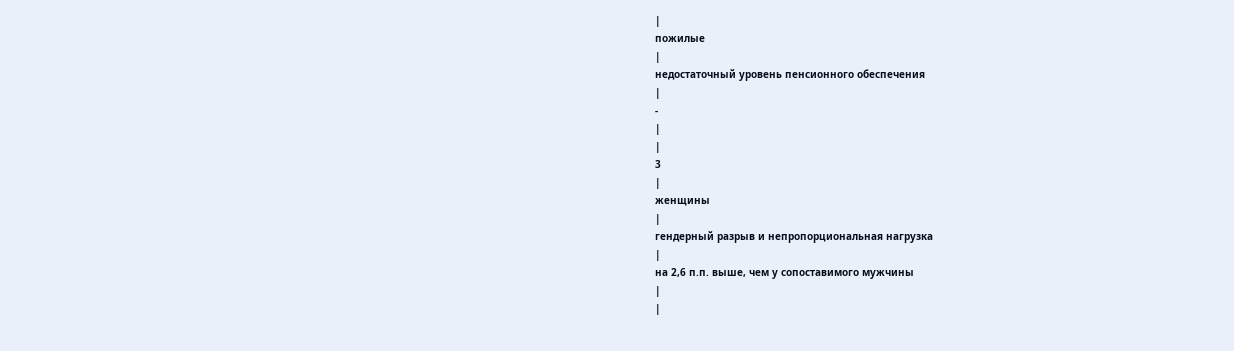|
пожилые
|
недостаточный уровень пенсионного обеспечения
|
-
|
|
3
|
женщины
|
гендерный разрыв и непропорциональная нагрузка
|
на 2,6 п.п. выше, чем у сопоставимого мужчины
|
|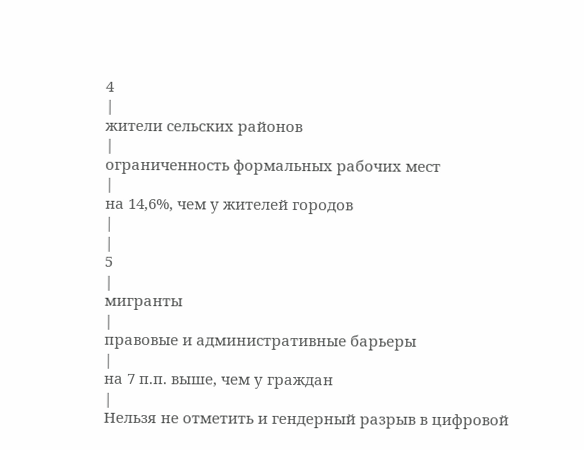4
|
жители сельских районов
|
ограниченность формальных рабочих мест
|
на 14,6%, чем у жителей городов
|
|
5
|
мигранты
|
правовые и административные барьеры
|
на 7 п.п. выше, чем у граждан
|
Нельзя не отметить и гендерный разрыв в цифровой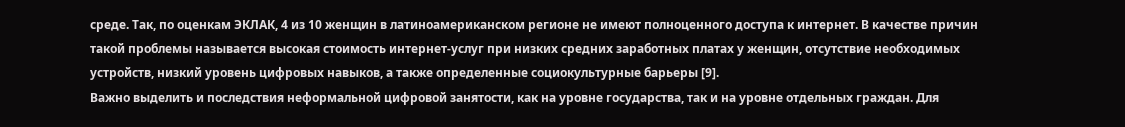среде. Так, по оценкам ЭКЛАК, 4 из 10 женщин в латиноамериканском регионе не имеют полноценного доступа к интернет. В качестве причин такой проблемы называется высокая стоимость интернет-услуг при низких средних заработных платах у женщин, отсутствие необходимых устройств, низкий уровень цифровых навыков, а также определенные социокультурные барьеры [9].
Важно выделить и последствия неформальной цифровой занятости, как на уровне государства, так и на уровне отдельных граждан. Для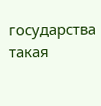государства такая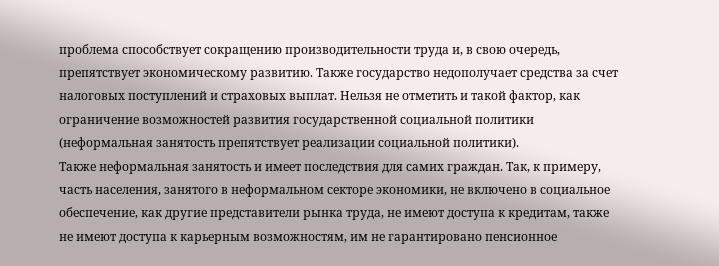проблема способствует сокращению производительности труда и, в свою очередь, препятствует экономическому развитию. Также государство недополучает средства за счет налоговых поступлений и страховых выплат. Нельзя не отметить и такой фактор, как ограничение возможностей развития государственной социальной политики (неформальная занятость препятствует реализации социальной политики).
Также неформальная занятость и имеет последствия для самих граждан. Так, к примеру, часть населения, занятого в неформальном секторе экономики, не включено в социальное обеспечение, как другие представители рынка труда, не имеют доступа к кредитам, также не имеют доступа к карьерным возможностям, им не гарантировано пенсионное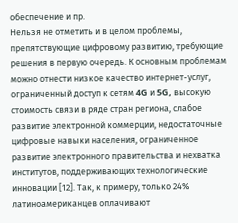обеспечение и пр.
Нельзя не отметить и в целом проблемы, препятствующие цифровому развитию, требующие решения в первую очередь. К основным проблемам можно отнести низкое качество интернет-услуг, ограниченный доступ к сетям 4G и 5G, высокую стоимость связи в ряде стран региона, слабое развитие электронной коммерции, недостаточные цифровые навыки населения, ограниченное развитие электронного правительства и нехватка институтов, поддерживающих технологические инновации [12]. Так, к примеру, только 24% латиноамериканцев оплачивают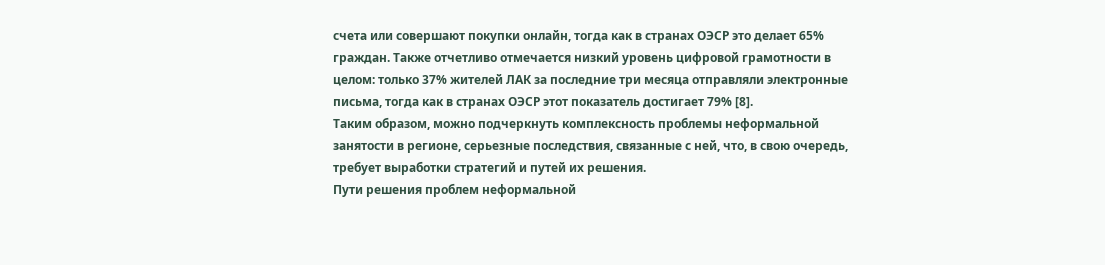счета или совершают покупки онлайн, тогда как в странах ОЭСР это делает 65% граждан. Также отчетливо отмечается низкий уровень цифровой грамотности в целом: только 37% жителей ЛАК за последние три месяца отправляли электронные письма, тогда как в странах ОЭСР этот показатель достигает 79% [8].
Таким образом, можно подчеркнуть комплексность проблемы неформальной занятости в регионе, серьезные последствия, связанные с ней, что, в свою очередь, требует выработки стратегий и путей их решения.
Пути решения проблем неформальной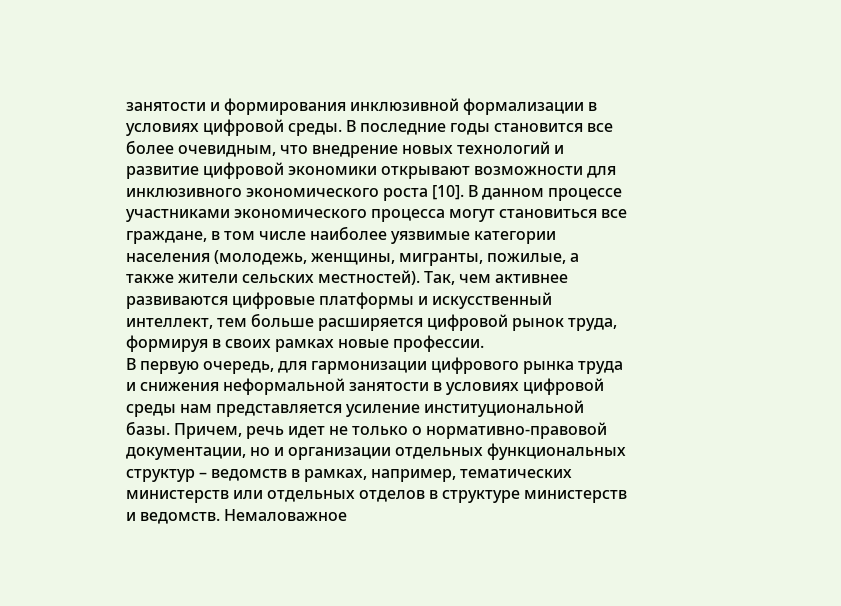занятости и формирования инклюзивной формализации в условиях цифровой среды. В последние годы становится все более очевидным, что внедрение новых технологий и развитие цифровой экономики открывают возможности для инклюзивного экономического роста [10]. В данном процессе участниками экономического процесса могут становиться все граждане, в том числе наиболее уязвимые категории населения (молодежь, женщины, мигранты, пожилые, а также жители сельских местностей). Так, чем активнее развиваются цифровые платформы и искусственный интеллект, тем больше расширяется цифровой рынок труда, формируя в своих рамках новые профессии.
В первую очередь, для гармонизации цифрового рынка труда и снижения неформальной занятости в условиях цифровой среды нам представляется усиление институциональной базы. Причем, речь идет не только о нормативно-правовой документации, но и организации отдельных функциональных структур – ведомств в рамках, например, тематических министерств или отдельных отделов в структуре министерств и ведомств. Немаловажное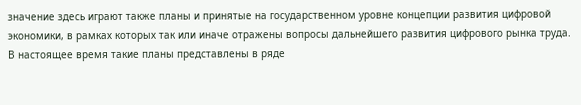значение здесь играют также планы и принятые на государственном уровне концепции развития цифровой экономики, в рамках которых так или иначе отражены вопросы дальнейшего развития цифрового рынка труда. В настоящее время такие планы представлены в ряде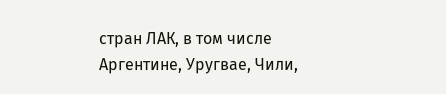стран ЛАК, в том числе Аргентине, Уругвае, Чили,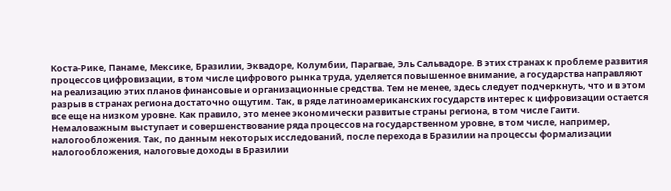Коста-Рике, Панаме, Мексике, Бразилии, Эквадоре, Колумбии, Парагвае, Эль Сальвадоре. В этих странах к проблеме развития процессов цифровизации, в том числе цифрового рынка труда, уделяется повышенное внимание, а государства направляют на реализацию этих планов финансовые и организационные средства. Тем не менее, здесь следует подчеркнуть, что и в этом разрыв в странах региона достаточно ощутим. Так, в ряде латиноамериканских государств интерес к цифровизации остается все еще на низком уровне. Как правило, это менее экономически развитые страны региона, в том числе Гаити.
Немаловажным выступает и совершенствование ряда процессов на государственном уровне, в том числе, например, налогообложения. Так, по данным некоторых исследований, после перехода в Бразилии на процессы формализации налогообложения, налоговые доходы в Бразилии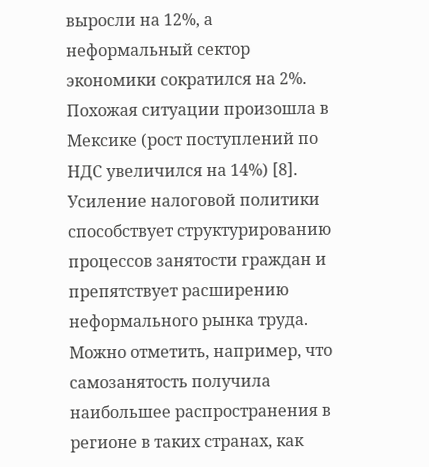выросли на 12%, а неформальный сектор экономики сократился на 2%. Похожая ситуации произошла в Мексике (рост поступлений по НДС увеличился на 14%) [8].
Усиление налоговой политики способствует структурированию процессов занятости граждан и препятствует расширению неформального рынка труда. Можно отметить, например, что самозанятость получила наибольшее распространения в регионе в таких странах, как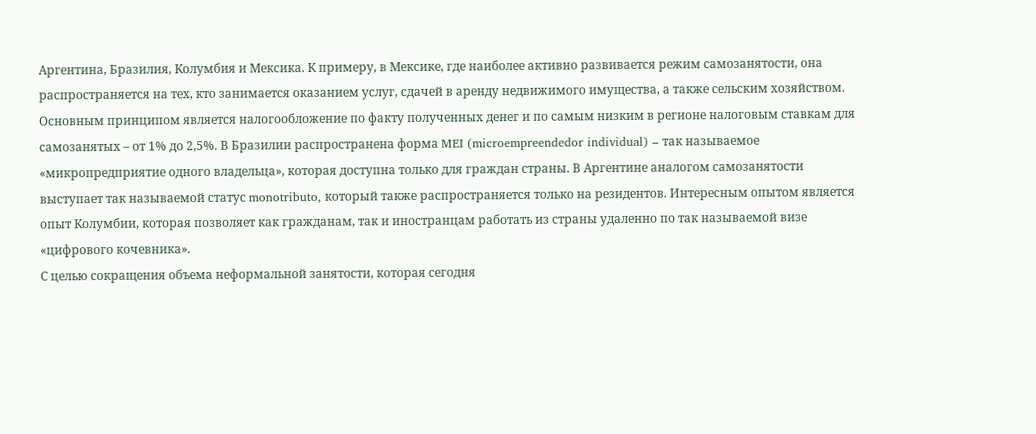Аргентина, Бразилия, Колумбия и Мексика. К примеру, в Мексике, где наиболее активно развивается режим самозанятости, она распространяется на тех, кто занимается оказанием услуг, сдачей в аренду недвижимого имущества, а также сельским хозяйством. Основным принципом является налогообложение по факту полученных денег и по самым низким в регионе налоговым ставкам для самозанятых – от 1% до 2,5%. В Бразилии распространена форма MEI (microempreendedor individual) – так называемое «микропредприятие одного владельца», которая доступна только для граждан страны. В Аргентине аналогом самозанятости выступает так называемой статус monotributo, который также распространяется только на резидентов. Интересным опытом является опыт Колумбии, которая позволяет как гражданам, так и иностранцам работать из страны удаленно по так называемой визе «цифрового кочевника».
С целью сокращения объема неформальной занятости, которая сегодня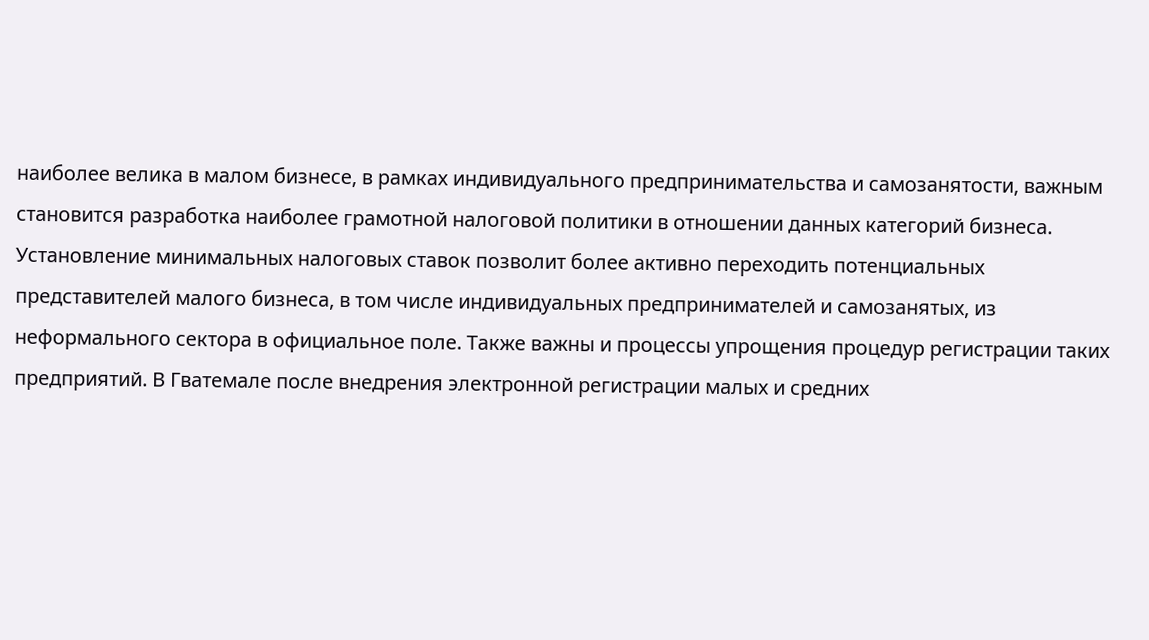наиболее велика в малом бизнесе, в рамках индивидуального предпринимательства и самозанятости, важным становится разработка наиболее грамотной налоговой политики в отношении данных категорий бизнеса. Установление минимальных налоговых ставок позволит более активно переходить потенциальных представителей малого бизнеса, в том числе индивидуальных предпринимателей и самозанятых, из неформального сектора в официальное поле. Также важны и процессы упрощения процедур регистрации таких предприятий. В Гватемале после внедрения электронной регистрации малых и средних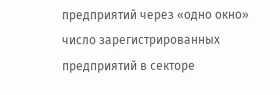предприятий через «одно окно» число зарегистрированных предприятий в секторе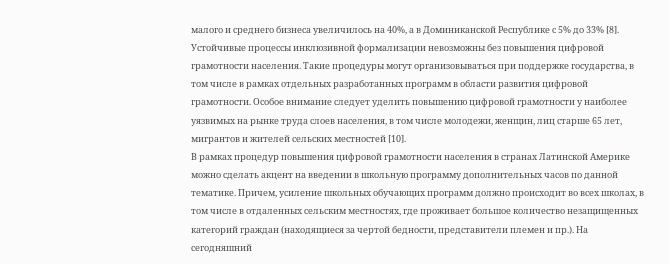малого и среднего бизнеса увеличилось на 40%, а в Доминиканской Республике с 5% до 33% [8].
Устойчивые процессы инклюзивной формализации невозможны без повышения цифровой грамотности населения. Такие процедуры могут организовываться при поддержке государства, в том числе в рамках отдельных разработанных программ в области развития цифровой грамотности. Особое внимание следует уделить повышению цифровой грамотности у наиболее уязвимых на рынке труда слоев населения, в том числе молодежи, женщин, лиц старше 65 лет, мигрантов и жителей сельских местностей [10].
В рамках процедур повышения цифровой грамотности населения в странах Латинской Америке можно сделать акцент на введении в школьную программу дополнительных часов по данной тематике. Причем, усиление школьных обучающих программ должно происходит во всех школах, в том числе в отдаленных сельским местностях, где проживает большое количество незащищенных категорий граждан (находящиеся за чертой бедности, представители племен и пр.). На сегодняшний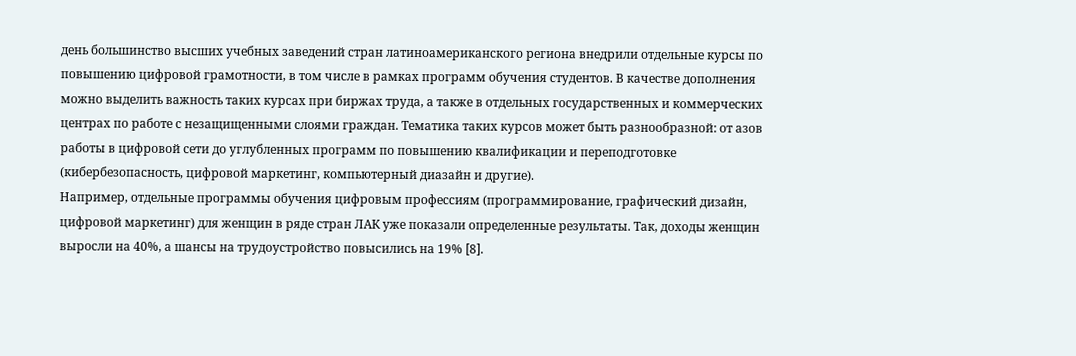день большинство высших учебных заведений стран латиноамериканского региона внедрили отдельные курсы по повышению цифровой грамотности, в том числе в рамках программ обучения студентов. В качестве дополнения можно выделить важность таких курсах при биржах труда, а также в отдельных государственных и коммерческих центрах по работе с незащищенными слоями граждан. Тематика таких курсов может быть разнообразной: от азов работы в цифровой сети до углубленных программ по повышению квалификации и переподготовке (кибербезопасность, цифровой маркетинг, компьютерный диазайн и другие).
Например, отдельные программы обучения цифровым профессиям (программирование, графический дизайн, цифровой маркетинг) для женщин в ряде стран ЛАК уже показали определенные результаты. Так, доходы женщин выросли на 40%, а шансы на трудоустройство повысились на 19% [8].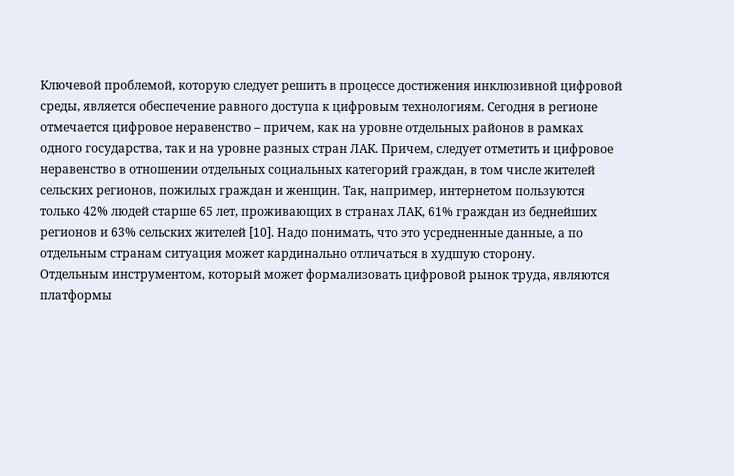Ключевой проблемой, которую следует решить в процессе достижения инклюзивной цифровой среды, является обеспечение равного доступа к цифровым технологиям. Сегодня в регионе отмечается цифровое неравенство – причем, как на уровне отдельных районов в рамках одного государства, так и на уровне разных стран ЛАК. Причем, следует отметить и цифровое неравенство в отношении отдельных социальных категорий граждан, в том числе жителей сельских регионов, пожилых граждан и женщин. Так, например, интернетом пользуются только 42% людей старше 65 лет, проживающих в странах ЛАК, 61% граждан из беднейших регионов и 63% сельских жителей [10]. Надо понимать, что это усредненные данные, а по отдельным странам ситуация может кардинально отличаться в худшую сторону.
Отдельным инструментом, который может формализовать цифровой рынок труда, являются платформы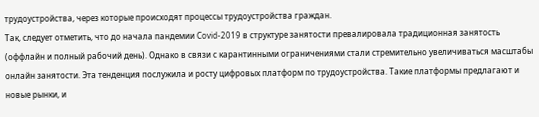трудоустройства, через которые происходят процессы трудоустройства граждан.
Так, следует отметить, что до начала пандемии Covid-2019 в структуре занятости превалировала традиционная занятость (оффлайн и полный рабочий день). Однако в связи с карантинными ограничениями стали стремительно увеличиваться масштабы онлайн занятости. Эта тенденция послужила и росту цифровых платформ по трудоустройства. Такие платформы предлагают и новые рынки, и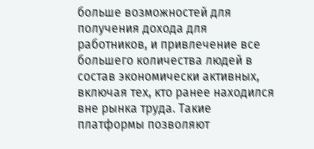больше возможностей для получения дохода для работников, и привлечение все большего количества людей в состав экономически активных, включая тех, кто ранее находился вне рынка труда. Такие платформы позволяют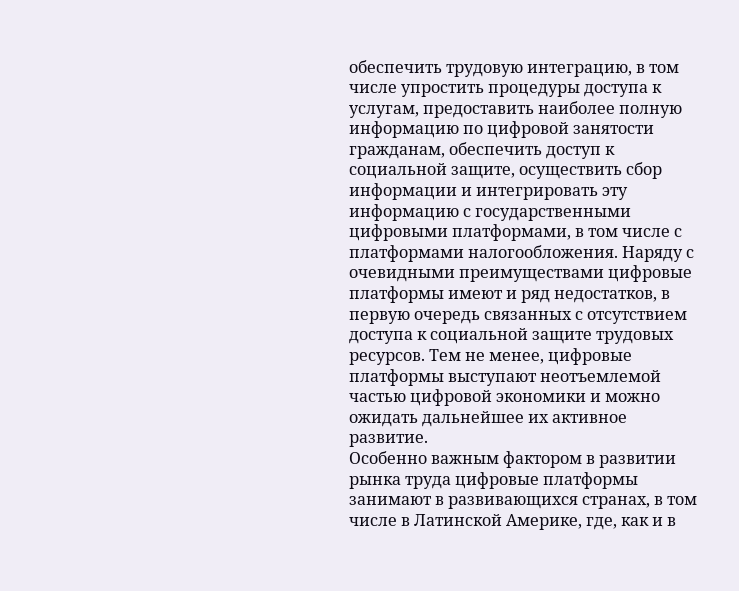обеспечить трудовую интеграцию, в том числе упростить процедуры доступа к услугам, предоставить наиболее полную информацию по цифровой занятости гражданам, обеспечить доступ к социальной защите, осуществить сбор информации и интегрировать эту информацию с государственными цифровыми платформами, в том числе с платформами налогообложения. Наряду с очевидными преимуществами цифровые платформы имеют и ряд недостатков, в первую очередь связанных с отсутствием доступа к социальной защите трудовых ресурсов. Тем не менее, цифровые платформы выступают неотъемлемой частью цифровой экономики и можно ожидать дальнейшее их активное развитие.
Особенно важным фактором в развитии рынка труда цифровые платформы занимают в развивающихся странах, в том числе в Латинской Америке, где, как и в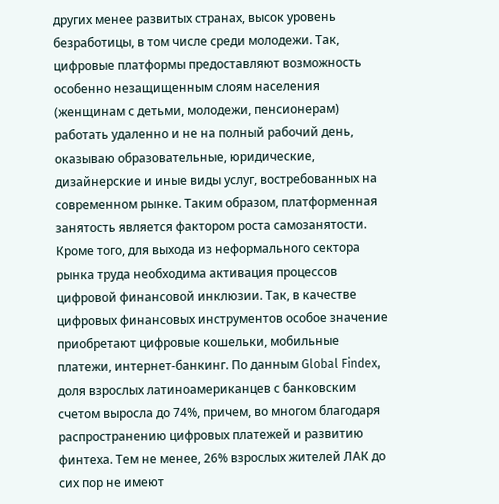других менее развитых странах, высок уровень безработицы, в том числе среди молодежи. Так, цифровые платформы предоставляют возможность особенно незащищенным слоям населения (женщинам с детьми, молодежи, пенсионерам) работать удаленно и не на полный рабочий день, оказываю образовательные, юридические, дизайнерские и иные виды услуг, востребованных на современном рынке. Таким образом, платформенная занятость является фактором роста самозанятости.
Кроме того, для выхода из неформального сектора рынка труда необходима активация процессов цифровой финансовой инклюзии. Так, в качестве цифровых финансовых инструментов особое значение приобретают цифровые кошельки, мобильные платежи, интернет-банкинг. По данным Global Findex, доля взрослых латиноамериканцев с банковским счетом выросла до 74%, причем, во многом благодаря распространению цифровых платежей и развитию финтеха. Тем не менее, 26% взрослых жителей ЛАК до сих пор не имеют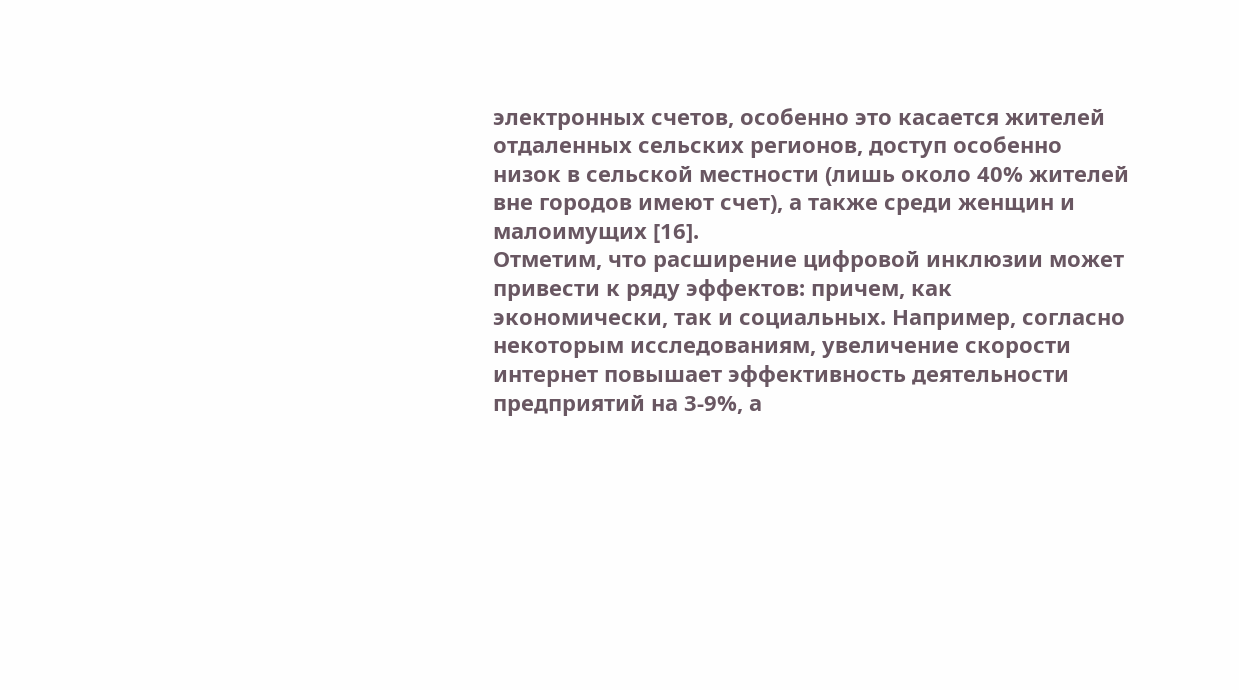электронных счетов, особенно это касается жителей отдаленных сельских регионов, доступ особенно низок в сельской местности (лишь около 40% жителей вне городов имеют счет), а также среди женщин и малоимущих [16].
Отметим, что расширение цифровой инклюзии может привести к ряду эффектов: причем, как экономически, так и социальных. Например, согласно некоторым исследованиям, увеличение скорости интернет повышает эффективность деятельности предприятий на 3-9%, а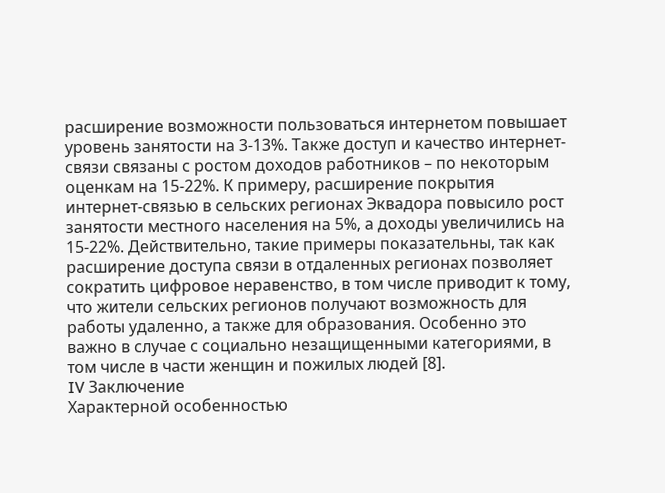расширение возможности пользоваться интернетом повышает уровень занятости на 3-13%. Также доступ и качество интернет-связи связаны с ростом доходов работников – по некоторым оценкам на 15-22%. К примеру, расширение покрытия интернет-связью в сельских регионах Эквадора повысило рост занятости местного населения на 5%, а доходы увеличились на 15-22%. Действительно, такие примеры показательны, так как расширение доступа связи в отдаленных регионах позволяет сократить цифровое неравенство, в том числе приводит к тому, что жители сельских регионов получают возможность для работы удаленно, а также для образования. Особенно это важно в случае с социально незащищенными категориями, в том числе в части женщин и пожилых людей [8].
IV Заключение
Характерной особенностью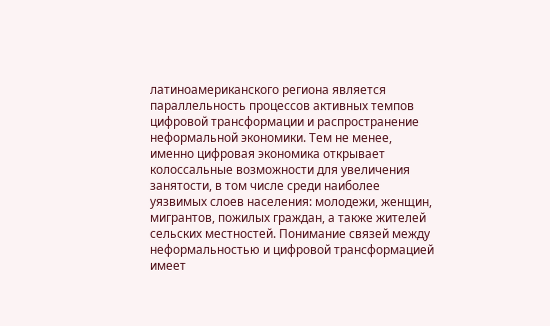латиноамериканского региона является параллельность процессов активных темпов цифровой трансформации и распространение неформальной экономики. Тем не менее, именно цифровая экономика открывает колоссальные возможности для увеличения занятости, в том числе среди наиболее уязвимых слоев населения: молодежи, женщин, мигрантов, пожилых граждан, а также жителей сельских местностей. Понимание связей между неформальностью и цифровой трансформацией имеет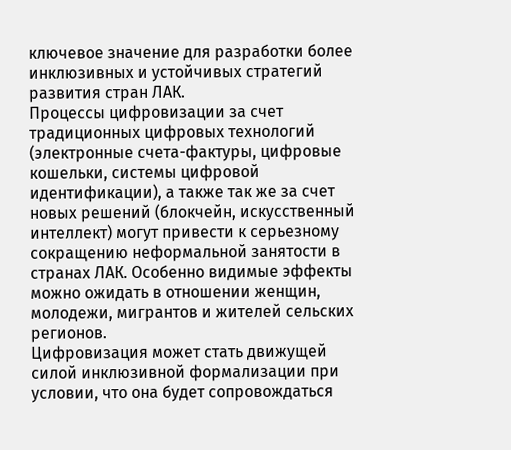ключевое значение для разработки более инклюзивных и устойчивых стратегий развития стран ЛАК.
Процессы цифровизации за счет традиционных цифровых технологий (электронные счета-фактуры, цифровые кошельки, системы цифровой идентификации), а также так же за счет новых решений (блокчейн, искусственный интеллект) могут привести к серьезному сокращению неформальной занятости в странах ЛАК. Особенно видимые эффекты можно ожидать в отношении женщин, молодежи, мигрантов и жителей сельских регионов.
Цифровизация может стать движущей силой инклюзивной формализации при условии, что она будет сопровождаться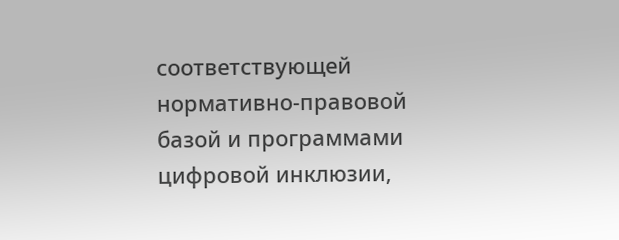соответствующей нормативно-правовой базой и программами цифровой инклюзии,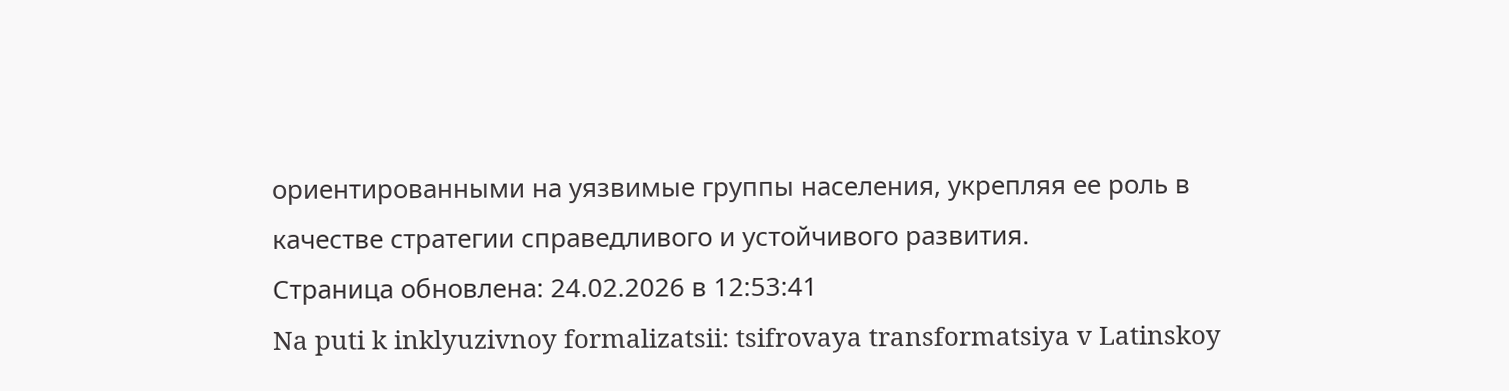ориентированными на уязвимые группы населения, укрепляя ее роль в качестве стратегии справедливого и устойчивого развития.
Страница обновлена: 24.02.2026 в 12:53:41
Na puti k inklyuzivnoy formalizatsii: tsifrovaya transformatsiya v Latinskoy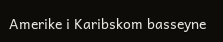Amerike i Karibskom basseyne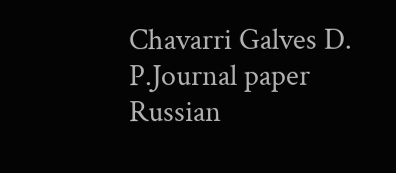Chavarri Galves D. P.Journal paper
Russian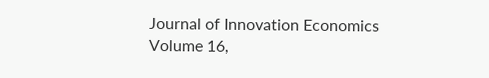Journal of Innovation Economics
Volume 16,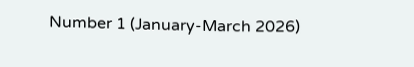Number 1 (January-March 2026)